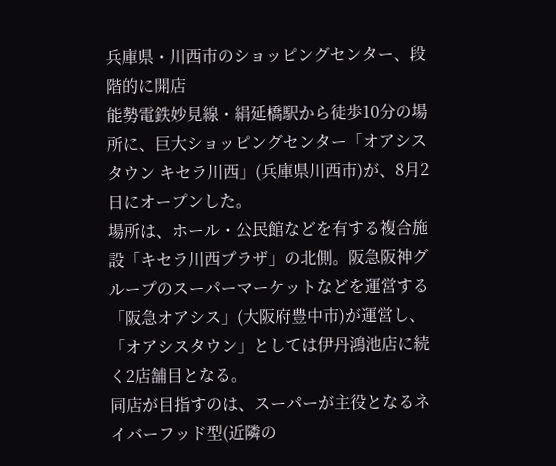兵庫県・川西市のショッピングセンター、段階的に開店
能勢電鉄妙見線・絹延橋駅から徒歩10分の場所に、巨大ショッピングセンター「オアシスタウン キセラ川西」(兵庫県川西市)が、8月2日にオープンした。
場所は、ホール・公民館などを有する複合施設「キセラ川西プラザ」の北側。阪急阪神グループのスーパーマーケットなどを運営する「阪急オアシス」(大阪府豊中市)が運営し、「オアシスタウン」としては伊丹鴻池店に続く2店舗目となる。
同店が目指すのは、スーパーが主役となるネイバーフッド型(近隣の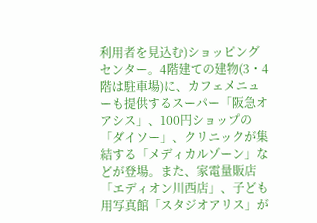利用者を見込む)ショッピングセンター。4階建ての建物(3・4階は駐車場)に、カフェメニューも提供するスーパー「阪急オアシス」、100円ショップの「ダイソー」、クリニックが集結する「メディカルゾーン」などが登場。また、家電量販店「エディオン川西店」、子ども用写真館「スタジオアリス」が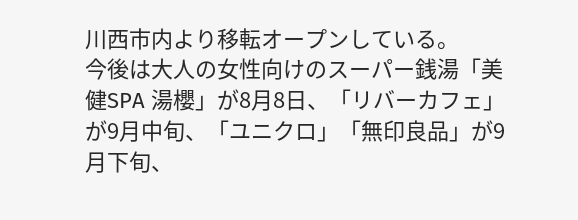川西市内より移転オープンしている。
今後は大人の女性向けのスーパー銭湯「美健SPA 湯櫻」が8月8日、「リバーカフェ」が9月中旬、「ユニクロ」「無印良品」が9月下旬、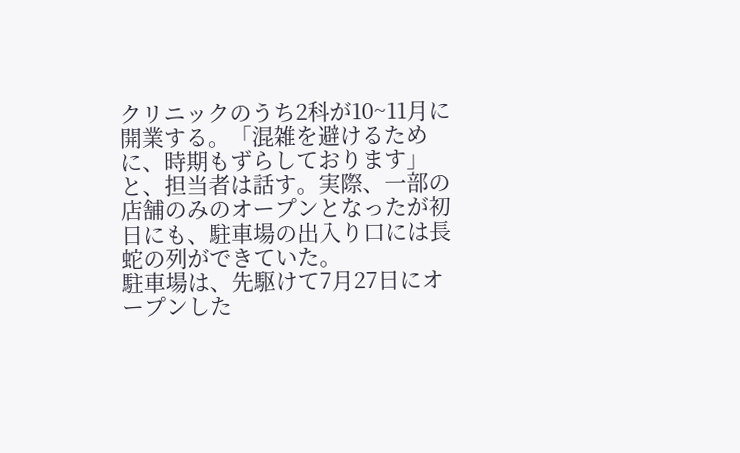クリニックのうち2科が10~11月に開業する。「混雑を避けるために、時期もずらしております」と、担当者は話す。実際、一部の店舗のみのオープンとなったが初日にも、駐車場の出入り口には長蛇の列ができていた。
駐車場は、先駆けて7月27日にオープンした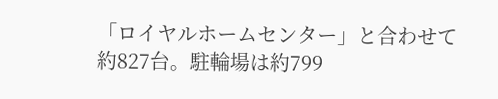「ロイヤルホームセンター」と合わせて約827台。駐輪場は約799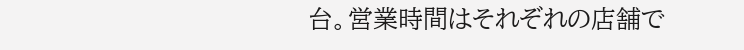台。営業時間はそれぞれの店舗で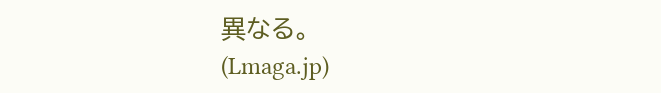異なる。
(Lmaga.jp)